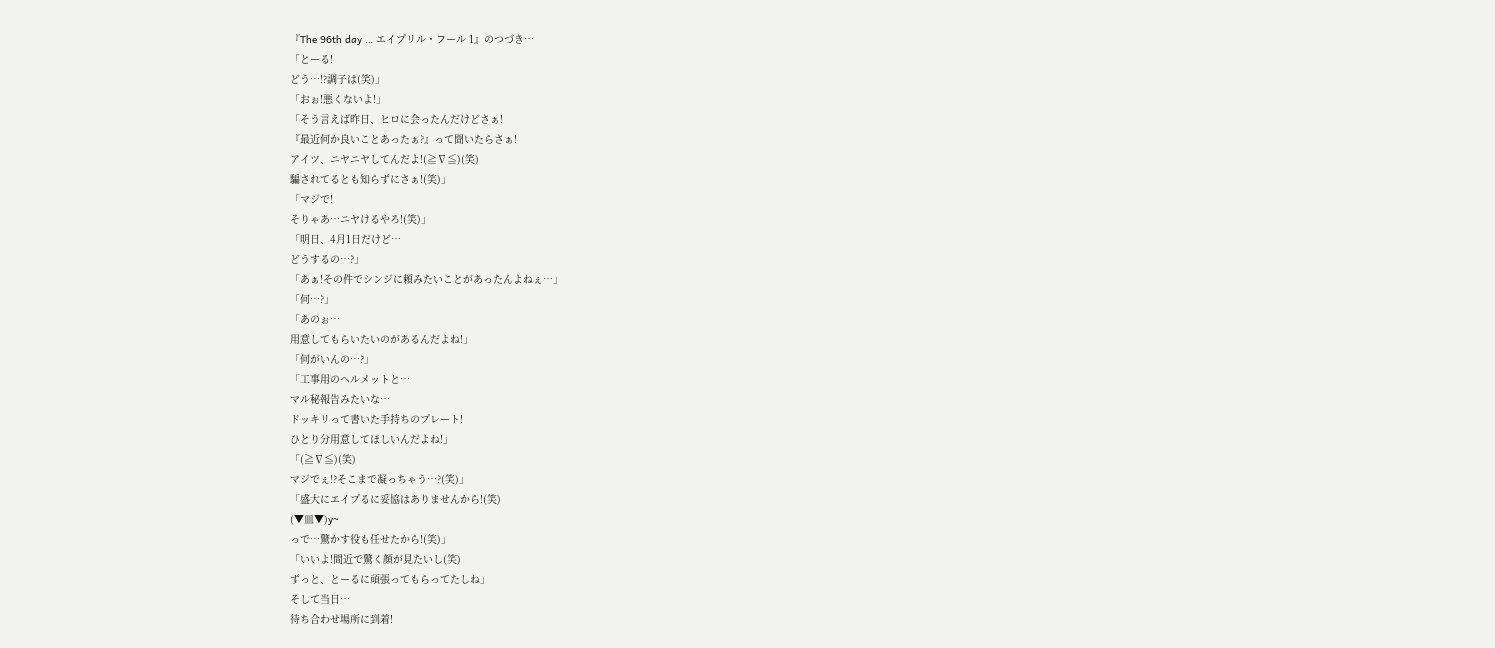『The 96th day … エイプリル・フール 1』のつづき…
「とーる!
どう…!?調子は(笑)」
「おぉ!悪くないよ!」
「そう言えば昨日、ヒロに会ったんだけどさぁ!
『最近何か良いことあったぁ?』って聞いたらさぁ!
アイツ、ニヤニヤしてんだよ!(≧∇≦)(笑)
騙されてるとも知らずにさぁ!(笑)」
「マジで!
そりゃあ…ニヤけるやろ!(笑)」
「明日、4月1日だけど…
どうするの…?」
「あぁ!その件でシンジに頼みたいことがあったんよねぇ…」
「何…?」
「あのぉ…
用意してもらいたいのがあるんだよね!」
「何がいんの…?」
「工事用のヘルメットと…
マル秘報告みたいな…
ドッキリって書いた手持ちのプレート!
ひとり分用意してほしいんだよね!」
「(≧∇≦)(笑)
マジでぇ!?そこまで凝っちゃう…?(笑)」
「盛大にエイプるに妥協はありませんから!(笑)
(▼皿▼)y~
っで…驚かす役も任せたから!(笑)」
「いいよ!間近で驚く顔が見たいし(笑)
ずっと、とーるに頑張ってもらってたしね」
そして当日…
待ち合わせ場所に到着!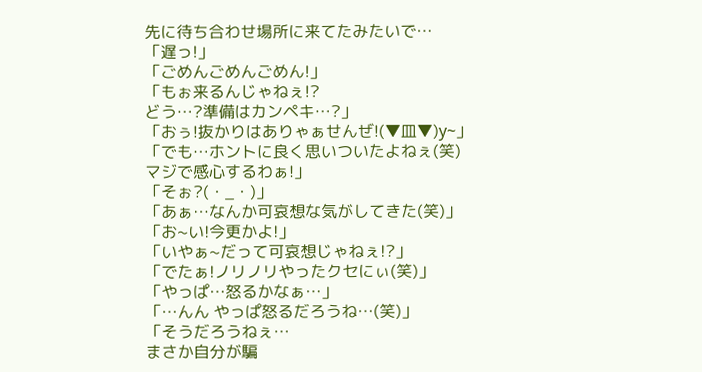先に待ち合わせ場所に来てたみたいで…
「遅っ!」
「ごめんごめんごめん!」
「もぉ来るんじゃねぇ!?
どう…?準備はカンペキ…?」
「おぅ!抜かりはありゃぁせんぜ!(▼皿▼)y~」
「でも…ホントに良く思いついたよねぇ(笑)
マジで感心するわぁ!」
「そぉ?(・_・)」
「あぁ…なんか可哀想な気がしてきた(笑)」
「お~い!今更かよ!」
「いやぁ~だって可哀想じゃねぇ!?」
「でたぁ!ノリノリやったクセにぃ(笑)」
「やっぱ…怒るかなぁ…」
「…んん やっぱ怒るだろうね…(笑)」
「そうだろうねぇ…
まさか自分が騙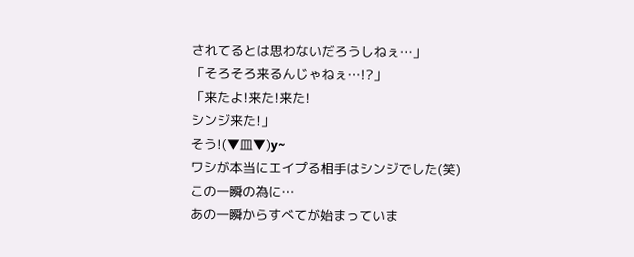されてるとは思わないだろうしねぇ…」
「そろそろ来るんじゃねぇ…!?」
「来たよ!来た!来た!
シンジ来た!」
そう!(▼皿▼)y~
ワシが本当にエイプる相手はシンジでした(笑)
この一瞬の為に…
あの一瞬からすべてが始まっていま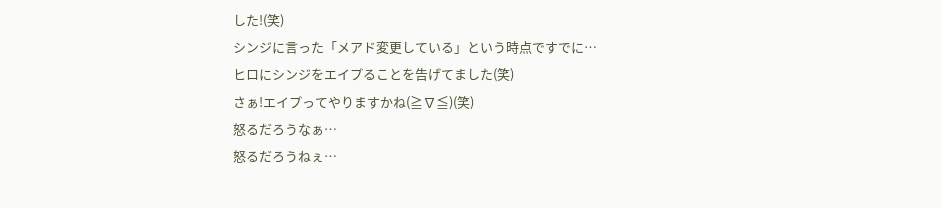した!(笑)
シンジに言った「メアド変更している」という時点ですでに…
ヒロにシンジをエイプることを告げてました(笑)
さぁ!エイプってやりますかね(≧∇≦)(笑)
怒るだろうなぁ…
怒るだろうねぇ…